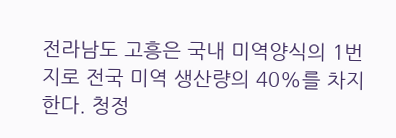전라남도 고흥은 국내 미역양식의 1번지로 전국 미역 생산량의 40%를 차지한다. 청정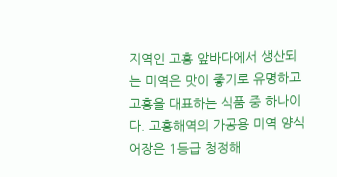지역인 고흥 앞바다에서 생산되는 미역은 맛이 좋기로 유명하고 고흥을 대표하는 식품 중 하나이다. 고흥해역의 가공용 미역 양식어장은 1등급 청정해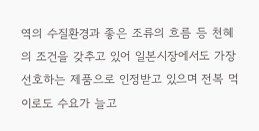역의 수질환경과 좋은 조류의 흐름 등 천혜의 조건을 갖추고 있어 일본시장에서도 가장 선호하는 제품으로 인정받고 있으며 전복 먹이로도 수요가 늘고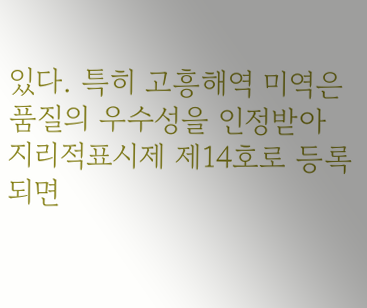있다. 특히 고흥해역 미역은 품질의 우수성을 인정받아 지리적표시제 제14호로 등록되면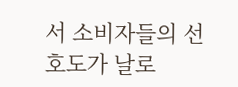서 소비자들의 선호도가 날로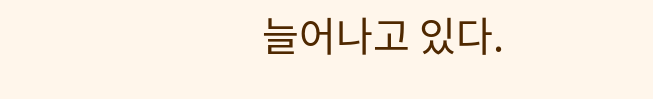늘어나고 있다.